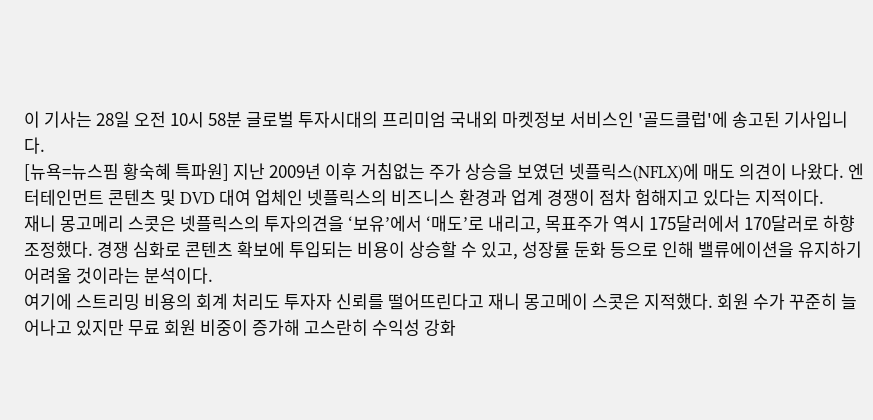이 기사는 28일 오전 10시 58분 글로벌 투자시대의 프리미엄 국내외 마켓정보 서비스인 '골드클럽'에 송고된 기사입니다.
[뉴욕=뉴스핌 황숙혜 특파원] 지난 2009년 이후 거침없는 주가 상승을 보였던 넷플릭스(NFLX)에 매도 의견이 나왔다. 엔터테인먼트 콘텐츠 및 DVD 대여 업체인 넷플릭스의 비즈니스 환경과 업계 경쟁이 점차 험해지고 있다는 지적이다.
재니 몽고메리 스콧은 넷플릭스의 투자의견을 ‘보유’에서 ‘매도’로 내리고, 목표주가 역시 175달러에서 170달러로 하향 조정했다. 경쟁 심화로 콘텐츠 확보에 투입되는 비용이 상승할 수 있고, 성장률 둔화 등으로 인해 밸류에이션을 유지하기 어려울 것이라는 분석이다.
여기에 스트리밍 비용의 회계 처리도 투자자 신뢰를 떨어뜨린다고 재니 몽고메이 스콧은 지적했다. 회원 수가 꾸준히 늘어나고 있지만 무료 회원 비중이 증가해 고스란히 수익성 강화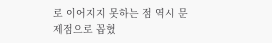로 이어지지 못하는 점 역시 문제점으로 꼽혔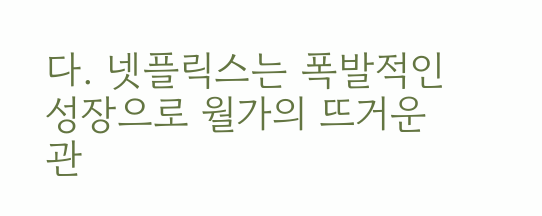다. 넷플릭스는 폭발적인 성장으로 월가의 뜨거운 관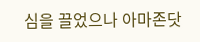심을 끌었으나 아마존닷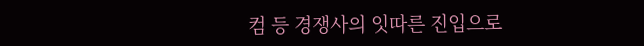컴 등 경쟁사의 잇따른 진입으로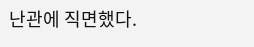난관에 직면했다.